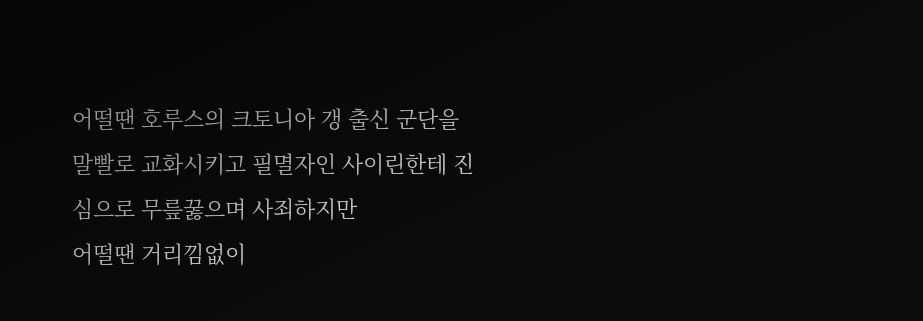어떨땐 호루스의 크토니아 갱 출신 군단을 말빨로 교화시키고 필멸자인 사이린한테 진심으로 무릎꿇으며 사죄하지만
어떨땐 거리낌없이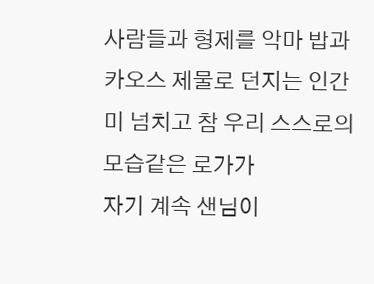사람들과 형제를 악마 밥과 카오스 제물로 던지는 인간미 넘치고 참 우리 스스로의 모습같은 로가가
자기 계속 샌님이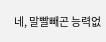네, 말빨빼곤 능력없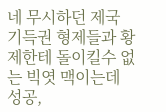네 무시하던 제국 기득권 형제들과 황제한테 돌이킬수 없는 빅엿 맥이는데 성공,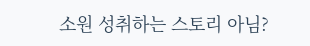소원 성취하는 스토리 아님?